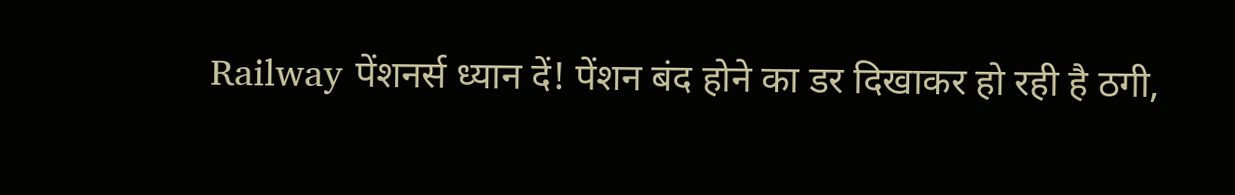Railway पेंशनर्स ध्यान दें! पेंशन बंद होने का डर दिखाकर हो रही है ठगी,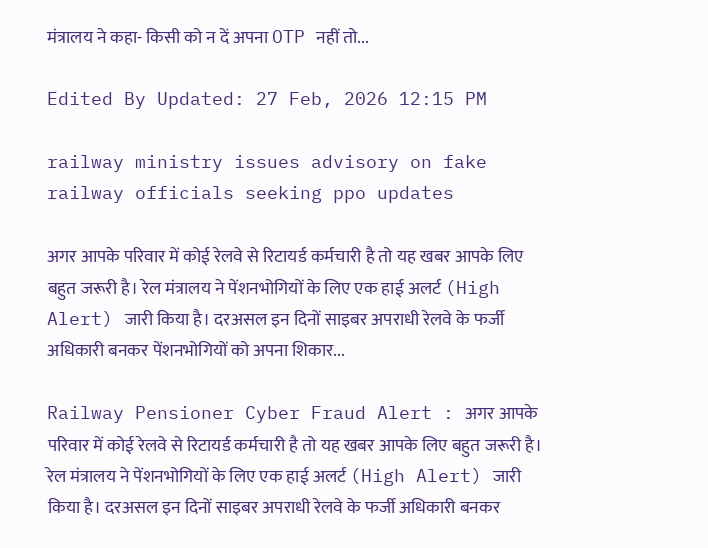मंत्रालय ने कहा- किसी को न दें अपना OTP नहीं तो...

Edited By Updated: 27 Feb, 2026 12:15 PM

railway ministry issues advisory on fake railway officials seeking ppo updates

अगर आपके परिवार में कोई रेलवे से रिटायर्ड कर्मचारी है तो यह खबर आपके लिए बहुत जरूरी है। रेल मंत्रालय ने पेंशनभोगियों के लिए एक हाई अलर्ट (High Alert) जारी किया है। दरअसल इन दिनों साइबर अपराधी रेलवे के फर्जी अधिकारी बनकर पेंशनभोगियों को अपना शिकार...

Railway Pensioner Cyber Fraud Alert : अगर आपके परिवार में कोई रेलवे से रिटायर्ड कर्मचारी है तो यह खबर आपके लिए बहुत जरूरी है। रेल मंत्रालय ने पेंशनभोगियों के लिए एक हाई अलर्ट (High Alert) जारी किया है। दरअसल इन दिनों साइबर अपराधी रेलवे के फर्जी अधिकारी बनकर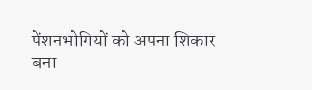पेंशनभोगियों को अपना शिकार बना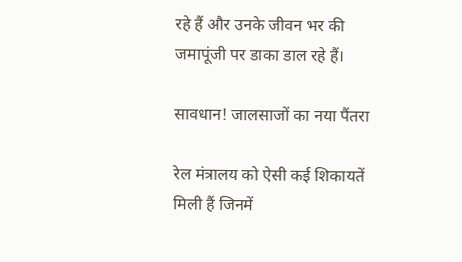रहे हैं और उनके जीवन भर की जमापूंजी पर डाका डाल रहे हैं।

सावधान! जालसाजों का नया पैंतरा

रेल मंत्रालय को ऐसी कई शिकायतें मिली हैं जिनमें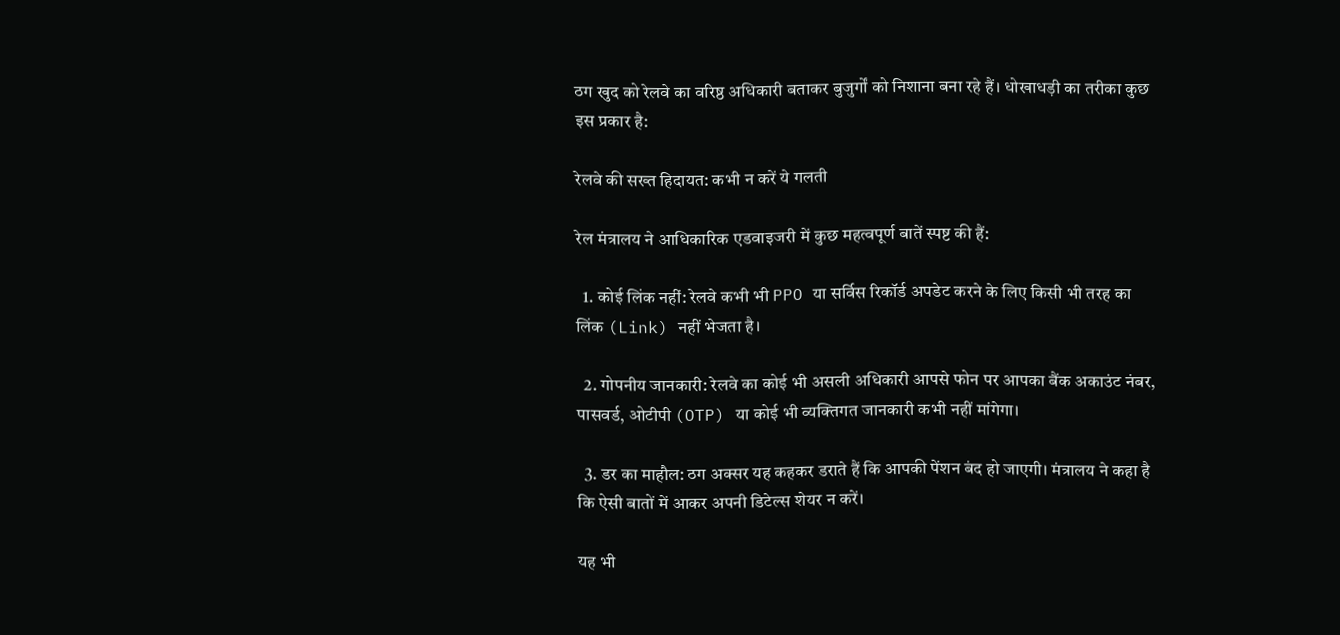ठग खुद को रेलवे का वरिष्ठ अधिकारी बताकर बुजुर्गों को निशाना बना रहे हैं। धोखाधड़ी का तरीका कुछ इस प्रकार है:

रेलवे की सख्त हिदायत: कभी न करें ये गलती

रेल मंत्रालय ने आधिकारिक एडवाइजरी में कुछ महत्वपूर्ण बातें स्पष्ट की हैं:

  1. कोई लिंक नहीं: रेलवे कभी भी PPO या सर्विस रिकॉर्ड अपडेट करने के लिए किसी भी तरह का लिंक (Link) नहीं भेजता है।

  2. गोपनीय जानकारी: रेलवे का कोई भी असली अधिकारी आपसे फोन पर आपका बैंक अकाउंट नंबर, पासवर्ड, ओटीपी (OTP) या कोई भी व्यक्तिगत जानकारी कभी नहीं मांगेगा।

  3. डर का माहौल: ठग अक्सर यह कहकर डराते हैं कि आपकी पेंशन बंद हो जाएगी। मंत्रालय ने कहा है कि ऐसी बातों में आकर अपनी डिटेल्स शेयर न करें।

यह भी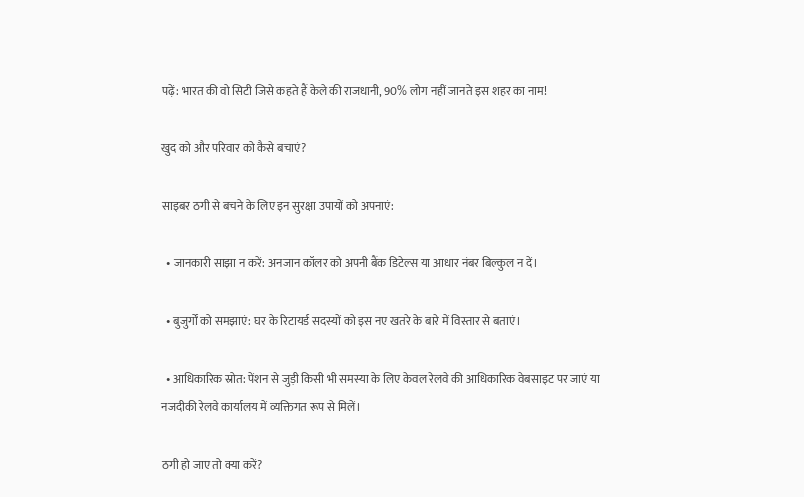पढ़ें: भारत की वो सिटी जिसे कहते हैं केले की राजधानी, 90% लोग नहीं जानते इस शहर का नाम!

खुद को और परिवार को कैसे बचाएं?

साइबर ठगी से बचने के लिए इन सुरक्षा उपायों को अपनाएं:

  • जानकारी साझा न करें: अनजान कॉलर को अपनी बैंक डिटेल्स या आधार नंबर बिल्कुल न दें।

  • बुजुर्गों को समझाएं: घर के रिटायर्ड सदस्यों को इस नए खतरे के बारे में विस्तार से बताएं।

  • आधिकारिक स्रोत: पेंशन से जुड़ी किसी भी समस्या के लिए केवल रेलवे की आधिकारिक वेबसाइट पर जाएं या नजदीकी रेलवे कार्यालय में व्यक्तिगत रूप से मिलें।

ठगी हो जाए तो क्या करें?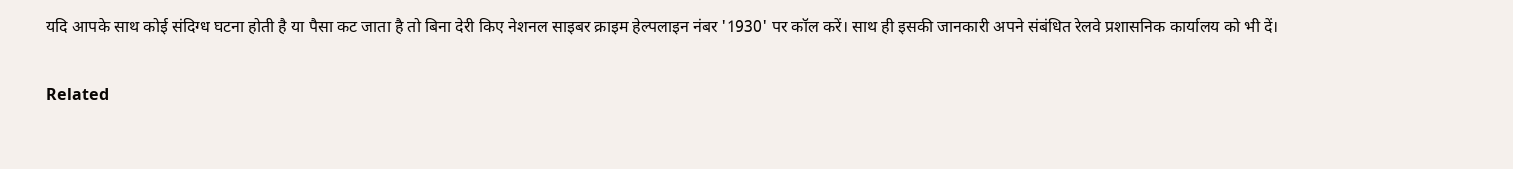यदि आपके साथ कोई संदिग्ध घटना होती है या पैसा कट जाता है तो बिना देरी किए नेशनल साइबर क्राइम हेल्पलाइन नंबर '1930' पर कॉल करें। साथ ही इसकी जानकारी अपने संबंधित रेलवे प्रशासनिक कार्यालय को भी दें।

Related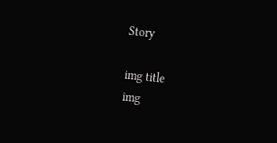Story

img title
img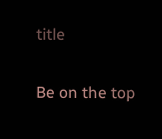title

Be on the top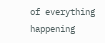of everything happening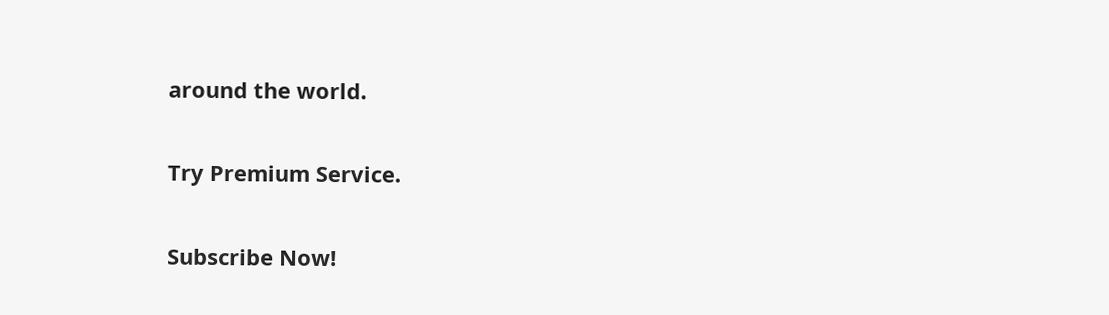around the world.

Try Premium Service.

Subscribe Now!